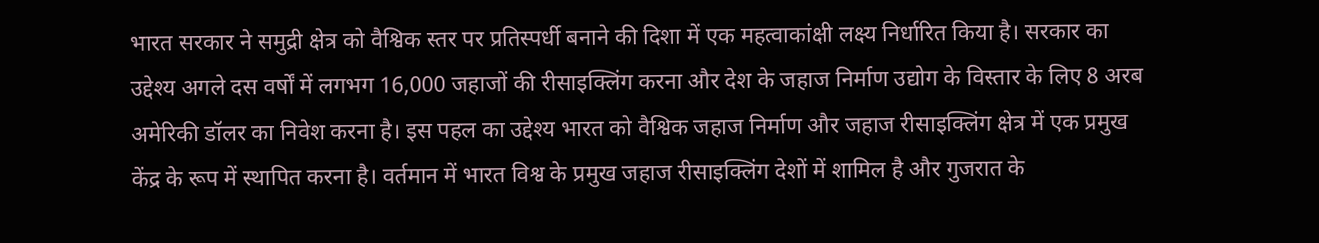भारत सरकार ने समुद्री क्षेत्र को वैश्विक स्तर पर प्रतिस्पर्धी बनाने की दिशा में एक महत्वाकांक्षी लक्ष्य निर्धारित किया है। सरकार का उद्देश्य अगले दस वर्षों में लगभग 16,000 जहाजों की रीसाइक्लिंग करना और देश के जहाज निर्माण उद्योग के विस्तार के लिए 8 अरब अमेरिकी डॉलर का निवेश करना है। इस पहल का उद्देश्य भारत को वैश्विक जहाज निर्माण और जहाज रीसाइक्लिंग क्षेत्र में एक प्रमुख केंद्र के रूप में स्थापित करना है। वर्तमान में भारत विश्व के प्रमुख जहाज रीसाइक्लिंग देशों में शामिल है और गुजरात के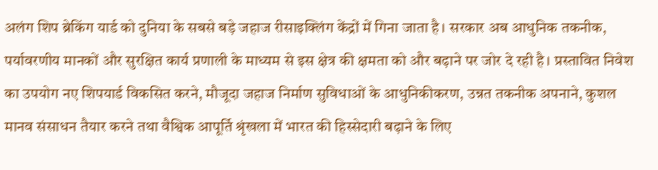अलंग शिप ब्रेकिंग यार्ड को दुनिया के सबसे बड़े जहाज रीसाइक्लिंग केंद्रों में गिना जाता है। सरकार अब आधुनिक तकनीक, पर्यावरणीय मानकों और सुरक्षित कार्य प्रणाली के माध्यम से इस क्षेत्र की क्षमता को और बढ़ाने पर जोर दे रही है। प्रस्तावित निवेश का उपयोग नए शिपयार्ड विकसित करने, मौजूदा जहाज निर्माण सुविधाओं के आधुनिकीकरण, उन्नत तकनीक अपनाने, कुशल मानव संसाधन तैयार करने तथा वैश्विक आपूर्ति श्रृंखला में भारत की हिस्सेदारी बढ़ाने के लिए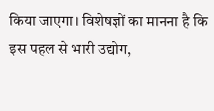किया जाएगा। विशेषज्ञों का मानना है कि इस पहल से भारी उद्योग,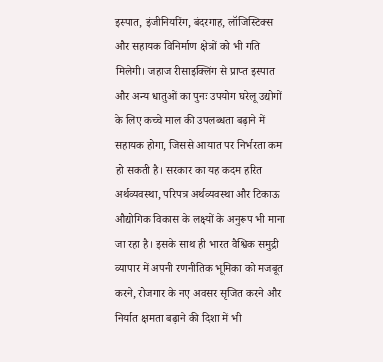इस्पात, इंजीनियरिंग, बंदरगाह, लॉजिस्टिक्स और सहायक विनिर्माण क्षेत्रों को भी गति मिलेगी। जहाज रीसाइक्लिंग से प्राप्त इस्पात और अन्य धातुओं का पुनः उपयोग घरेलू उद्योगों के लिए कच्चे माल की उपलब्धता बढ़ाने में सहायक होगा, जिससे आयात पर निर्भरता कम हो सकती है। सरकार का यह कदम हरित अर्थव्यवस्था, परिपत्र अर्थव्यवस्था और टिकाऊ औद्योगिक विकास के लक्ष्यों के अनुरूप भी माना जा रहा है। इसके साथ ही भारत वैश्विक समुद्री व्यापार में अपनी रणनीतिक भूमिका को मजबूत करने, रोजगार के नए अवसर सृजित करने और निर्यात क्षमता बढ़ाने की दिशा में भी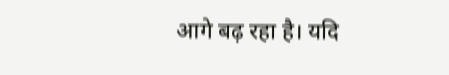आगे बढ़ रहा है। यदि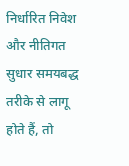निर्धारित निवेश और नीतिगत सुधार समयबद्ध तरीके से लागू होते हैं, तो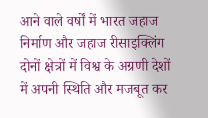आने वाले वर्षों में भारत जहाज निर्माण और जहाज रीसाइक्लिंग दोनों क्षेत्रों में विश्व के अग्रणी देशों में अपनी स्थिति और मजबूत कर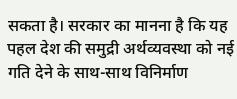सकता है। सरकार का मानना है कि यह पहल देश की समुद्री अर्थव्यवस्था को नई गति देने के साथ-साथ विनिर्माण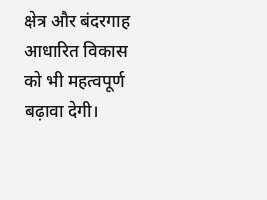क्षेत्र और बंदरगाह आधारित विकास को भी महत्वपूर्ण बढ़ावा देगी।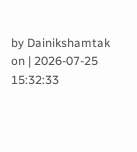by Dainikshamtak on | 2026-07-25 15:32:33